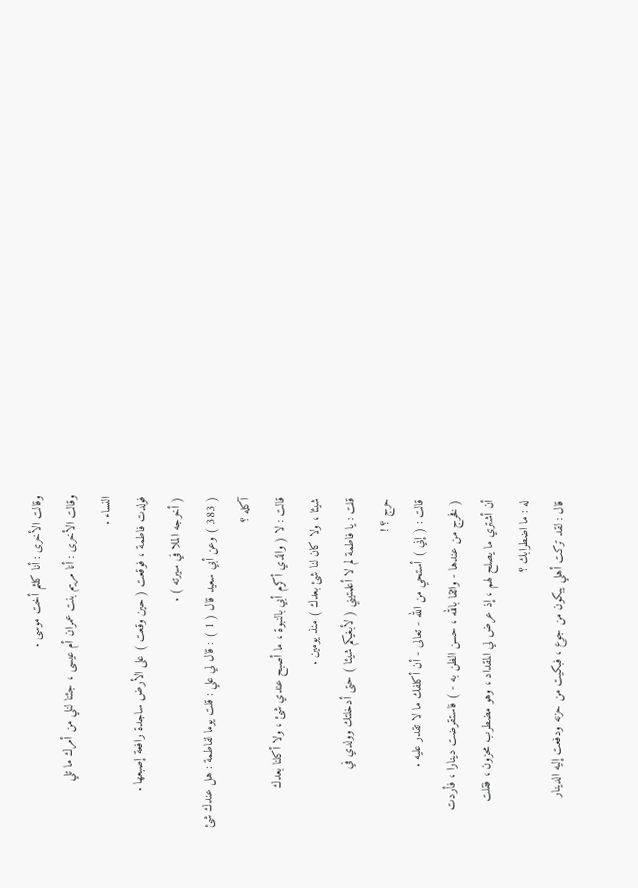وقالت الأخرى : أنا كلثم أخت موسى .
وقالت الأخرى : أنا مريم بنت عمران أم عيسى ، جئنا لنلي من أمرك ما تلي
النساء .
فولدت فاطمة ، فوقعت ( حين وقعت ) على الأرض ساجدة رافعة إصبعها .
( أخرجه الملا في سيرته ) .
( 383 ) وعن أبي سعيد قال ( 1 ) : قال لي علي : قلت يوما لفاطمة : هل عندك شئ
آكله ؟
قالت : لا ( والذي أكرم أبي بالنبوة ، ما أصبح عندي شئ ، ولا أكلنا بعدك
شيئا ، ولا كان لنا شئ بعدك ) منذ يومين .
قلت : يا فاطمة لم لا أعلمتيني ( لأبغيكم شيئا ) حتى أدخلتك وولدي في
حرج ؟ !
قالت : ( إني ) أستحي من الله - تعالى - أن أكلفك ما لا تقدر عليه .
( فخرج من عندها - واثقا بالله ، حسن الظن به - ) فاستقرضت دينارا ، فأردت
أن أشتري ما يصلح لهم ، إذ عرض لي المقداد ، وهو مضطرب محزون ، فقلت
له : ما اضطرابك ؟
قال : لقد تركت أهلي يبكون من جوع ، فبكيت من حزنه ودفعت إليه الدينار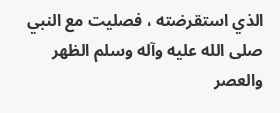الذي استقرضته ، فصليت مع النبي صلى الله عليه وآله وسلم الظهر والعصر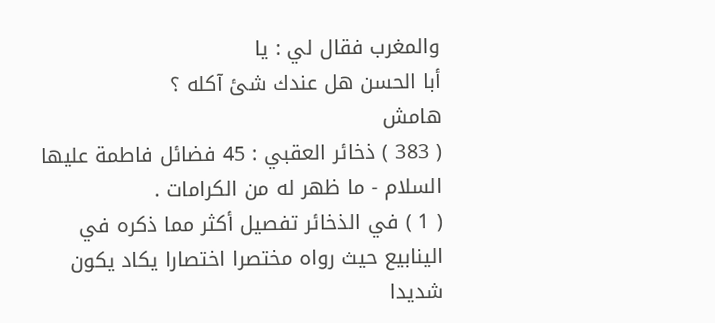والمغرب فقال لي : يا
أبا الحسن هل عندك شئ آكله ؟
هامش
( 383 ) ذخائر العقبي : 45 فضائل فاطمة عليها السلام - ما ظهر له من الكرامات .
( 1 ) في الذخائر تفصيل أكثر مما ذكره في الينابيع حيث رواه مختصرا اختصارا يكاد يكون شديدا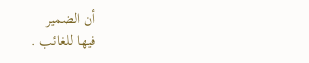أن الضمير
فيها للغائب .